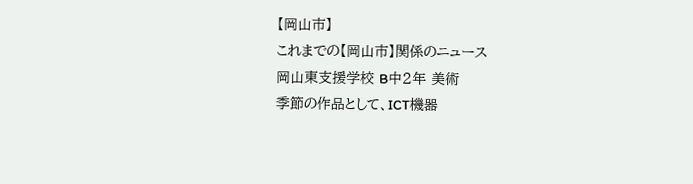【岡山市】
これまでの【岡山市】関係のニュース
岡山東支援学校 B中2年 美術
季節の作品として、ICT機器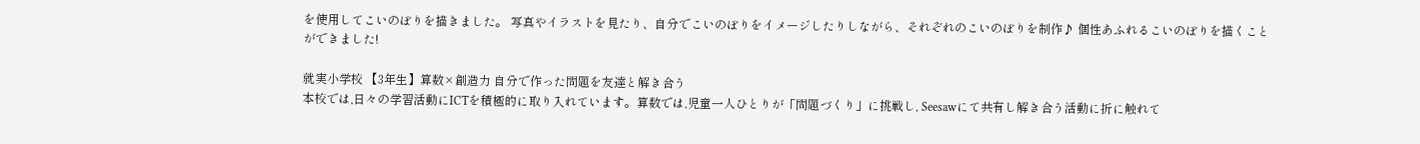を使用してこいのぼりを描きました。 写真やイラストを見たり、自分でこいのぼりをイメージしたりしながら、それぞれのこいのぼりを制作♪ 個性あふれるこいのぼりを描くことができました!

就実小学校 【3年生】算数×創造力 自分で作った問題を友達と解き合う
本校では,日々の学習活動にICTを積極的に取り入れています。算数では,児童一人ひとりが「問題づくり」に挑戦し, Seesawにて共有し解き合う活動に折に触れて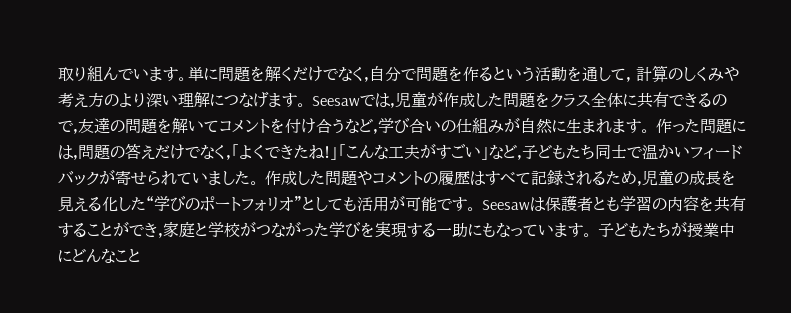取り組んでいます。単に問題を解くだけでなく,自分で問題を作るという活動を通して, 計算のしくみや考え方のより深い理解につなげます。 Seesawでは,児童が作成した問題をクラス全体に共有できるので,友達の問題を解いてコメントを付け合うなど,学び合いの仕組みが自然に生まれます。 作った問題には,問題の答えだけでなく,「よくできたね!」「こんな工夫がすごい」など,子どもたち同士で温かいフィードバックが寄せられていました。 作成した問題やコメントの履歴はすべて記録されるため,児童の成長を見える化した“学びのポートフォリオ”としても活用が可能です。 Seesawは保護者とも学習の内容を共有することができ,家庭と学校がつながった学びを実現する一助にもなっています。 子どもたちが授業中にどんなこと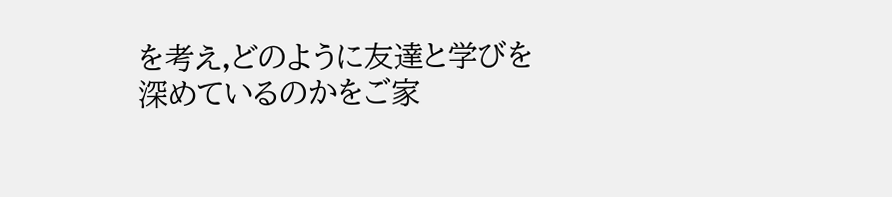を考え,どのように友達と学びを深めているのかをご家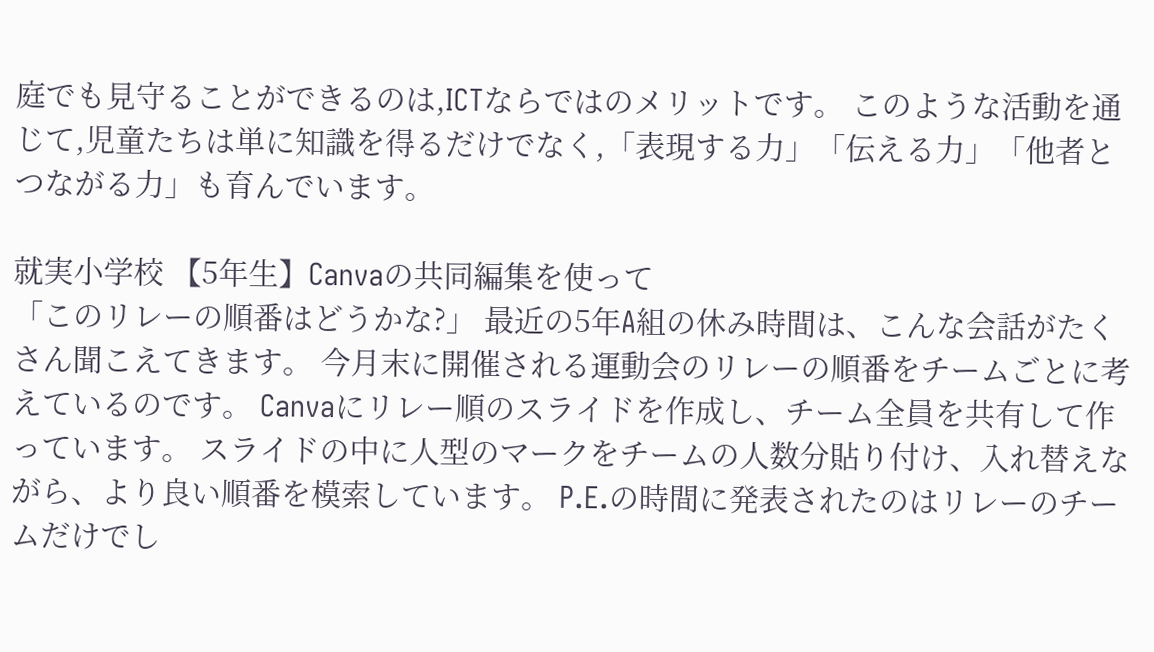庭でも見守ることができるのは,ICTならではのメリットです。 このような活動を通じて,児童たちは単に知識を得るだけでなく,「表現する力」「伝える力」「他者とつながる力」も育んでいます。

就実小学校 【5年生】Canvaの共同編集を使って
「このリレーの順番はどうかな?」 最近の5年A組の休み時間は、こんな会話がたくさん聞こえてきます。 今月末に開催される運動会のリレーの順番をチームごとに考えているのです。 Canvaにリレー順のスライドを作成し、チーム全員を共有して作っています。 スライドの中に人型のマークをチームの人数分貼り付け、入れ替えながら、より良い順番を模索しています。 P.E.の時間に発表されたのはリレーのチームだけでし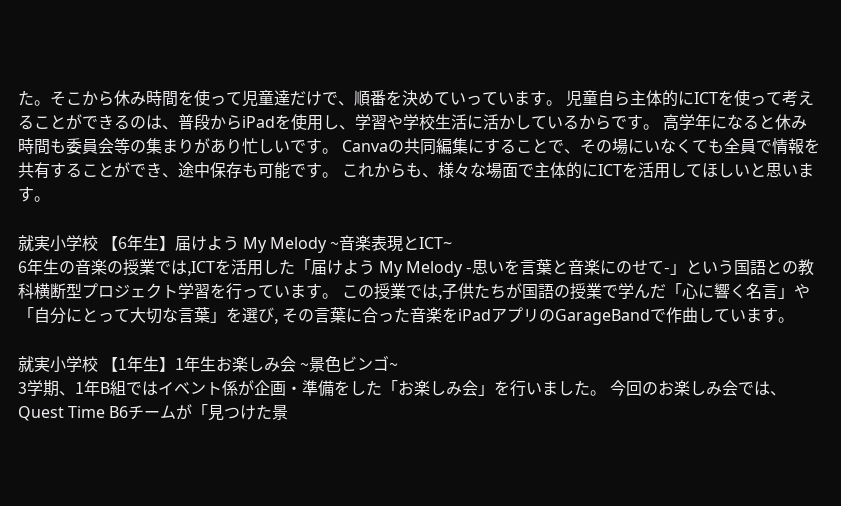た。そこから休み時間を使って児童達だけで、順番を決めていっています。 児童自ら主体的にICTを使って考えることができるのは、普段からiPadを使用し、学習や学校生活に活かしているからです。 高学年になると休み時間も委員会等の集まりがあり忙しいです。 Canvaの共同編集にすることで、その場にいなくても全員で情報を共有することができ、途中保存も可能です。 これからも、様々な場面で主体的にICTを活用してほしいと思います。

就実小学校 【6年生】届けよう My Melody ~音楽表現とICT~
6年生の音楽の授業では,ICTを活用した「届けよう My Melody -思いを言葉と音楽にのせて-」という国語との教科横断型プロジェクト学習を行っています。 この授業では,子供たちが国語の授業で学んだ「心に響く名言」や「自分にとって大切な言葉」を選び, その言葉に合った音楽をiPadアプリのGarageBandで作曲しています。

就実小学校 【1年生】1年生お楽しみ会 ~景色ビンゴ~
3学期、1年B組ではイベント係が企画・準備をした「お楽しみ会」を行いました。 今回のお楽しみ会では、Quest Time B6チームが「見つけた景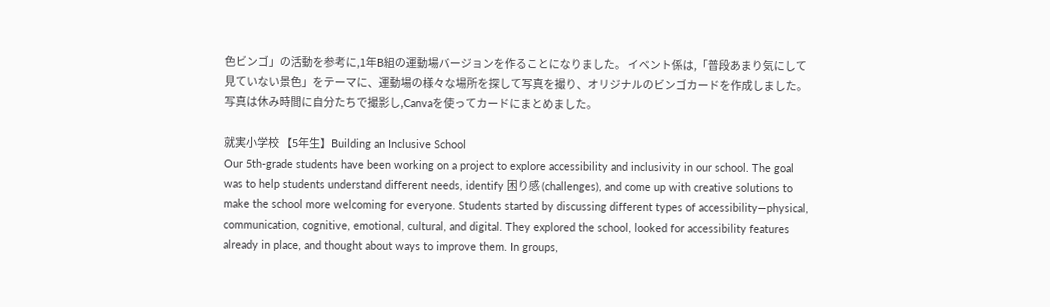色ビンゴ」の活動を参考に,1年B組の運動場バージョンを作ることになりました。 イベント係は,「普段あまり気にして見ていない景色」をテーマに、運動場の様々な場所を探して写真を撮り、オリジナルのビンゴカードを作成しました。 写真は休み時間に自分たちで撮影し,Canvaを使ってカードにまとめました。

就実小学校 【5年生】Building an Inclusive School
Our 5th-grade students have been working on a project to explore accessibility and inclusivity in our school. The goal was to help students understand different needs, identify 困り感 (challenges), and come up with creative solutions to make the school more welcoming for everyone. Students started by discussing different types of accessibility—physical, communication, cognitive, emotional, cultural, and digital. They explored the school, looked for accessibility features already in place, and thought about ways to improve them. In groups,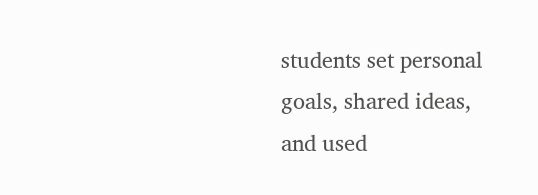students set personal goals, shared ideas, and used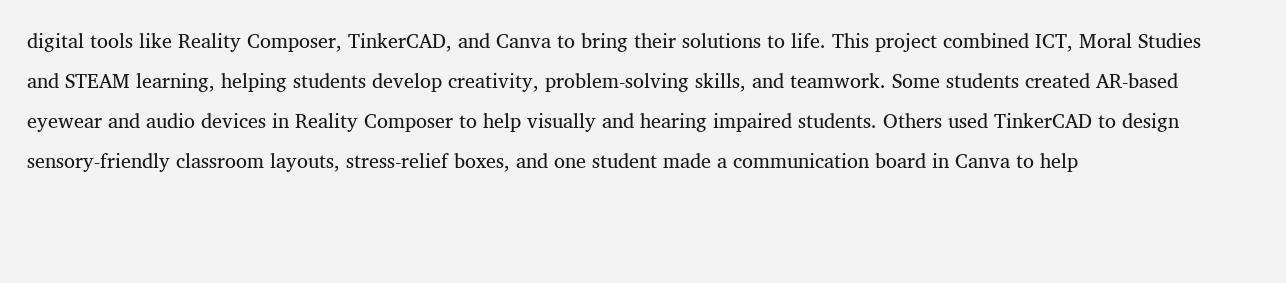digital tools like Reality Composer, TinkerCAD, and Canva to bring their solutions to life. This project combined ICT, Moral Studies and STEAM learning, helping students develop creativity, problem-solving skills, and teamwork. Some students created AR-based eyewear and audio devices in Reality Composer to help visually and hearing impaired students. Others used TinkerCAD to design sensory-friendly classroom layouts, stress-relief boxes, and one student made a communication board in Canva to help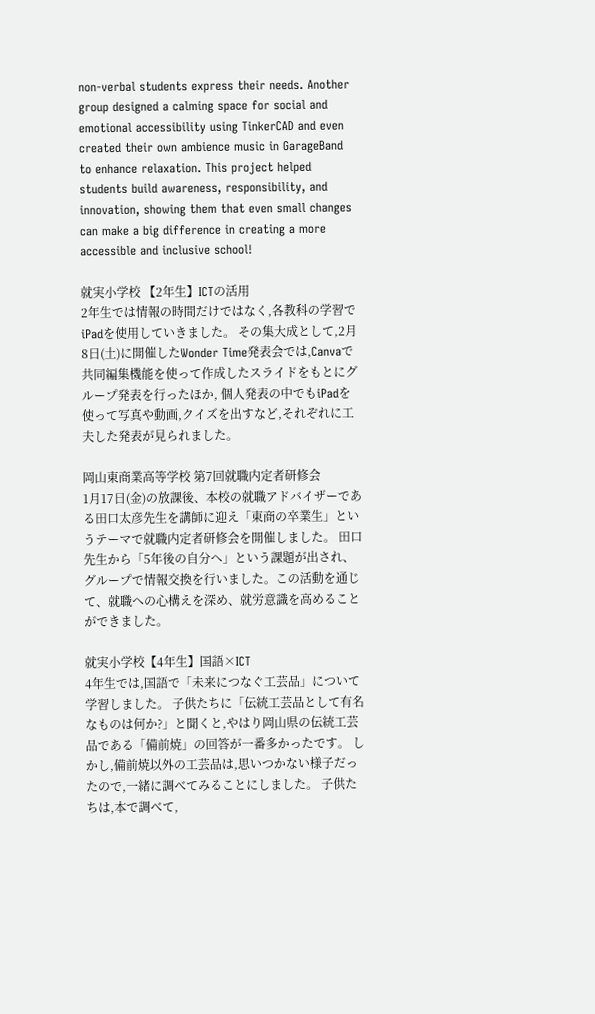non-verbal students express their needs. Another group designed a calming space for social and emotional accessibility using TinkerCAD and even created their own ambience music in GarageBand to enhance relaxation. This project helped students build awareness, responsibility, and innovation, showing them that even small changes can make a big difference in creating a more accessible and inclusive school!

就実小学校 【2年生】ICTの活用
2年生では情報の時間だけではなく,各教科の学習でiPadを使用していきました。 その集大成として,2月8日(土)に開催したWonder Time発表会では,Canvaで共同編集機能を使って作成したスライドをもとにグループ発表を行ったほか, 個人発表の中でもiPadを使って写真や動画,クイズを出すなど,それぞれに工夫した発表が見られました。

岡山東商業高等学校 第7回就職内定者研修会
1月17日(金)の放課後、本校の就職アドバイザーである田口太彦先生を講師に迎え「東商の卒業生」というテーマで就職内定者研修会を開催しました。 田口先生から「5年後の自分へ」という課題が出され、グループで情報交換を行いました。この活動を通じて、就職への心構えを深め、就労意識を高めることができました。

就実小学校【4年生】国語×ICT
4年生では,国語で「未来につなぐ工芸品」について学習しました。 子供たちに「伝統工芸品として有名なものは何か?」と聞くと,やはり岡山県の伝統工芸品である「備前焼」の回答が一番多かったです。 しかし,備前焼以外の工芸品は,思いつかない様子だったので,一緒に調べてみることにしました。 子供たちは,本で調べて,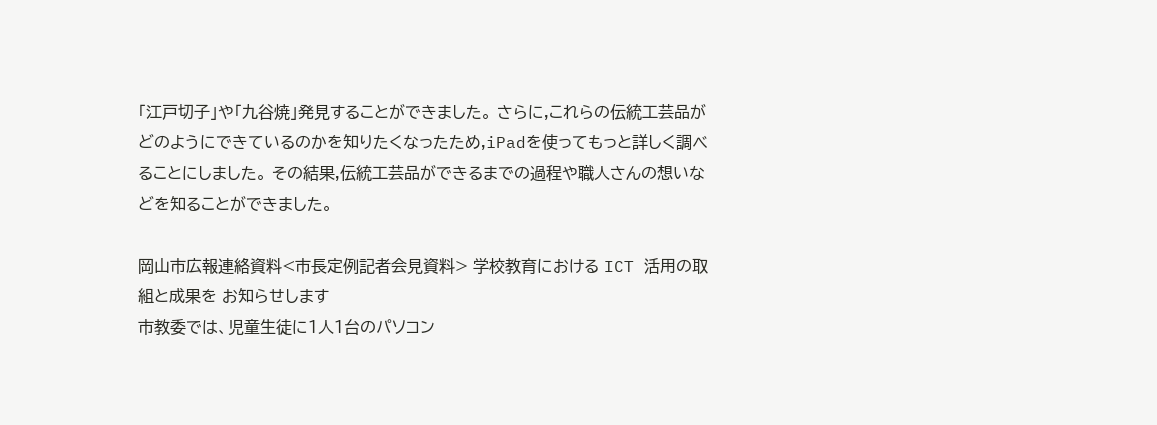「江戸切子」や「九谷焼」発見することができました。 さらに,これらの伝統工芸品がどのようにできているのかを知りたくなったため,iPadを使ってもっと詳しく調べることにしました。 その結果,伝統工芸品ができるまでの過程や職人さんの想いなどを知ることができました。

岡山市広報連絡資料<市長定例記者会見資料> 学校教育における ICT 活用の取組と成果を お知らせします
市教委では、児童生徒に1人1台のパソコン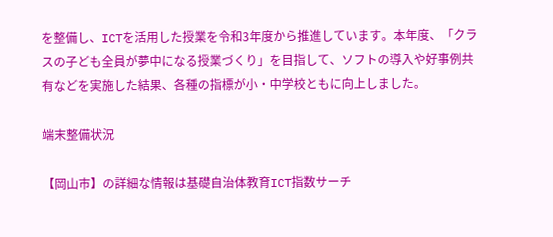を整備し、ICTを活用した授業を令和3年度から推進しています。本年度、「クラスの子ども全員が夢中になる授業づくり」を目指して、ソフトの導入や好事例共有などを実施した結果、各種の指標が小・中学校ともに向上しました。

端末整備状況

【岡山市】の詳細な情報は基礎自治体教育ICT指数サーチ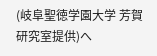(岐阜聖徳学園大学 芳賀研究室提供)へ